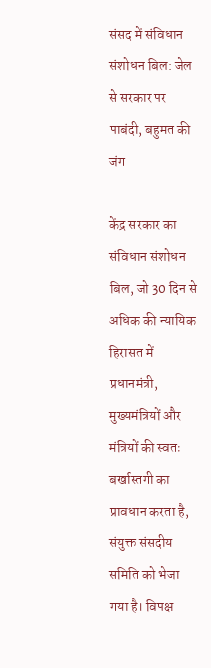संसद में संविधान संशोधन बिल: जेल से सरकार पर पाबंदी, बहुमत की जंग

केंद्र सरकार का संविधान संशोधन बिल, जो 30 दिन से अधिक की न्यायिक हिरासत में प्रधानमंत्री, मुख्यमंत्रियों और मंत्रियों की स्वतः बर्खास्तगी का प्रावधान करता है, संयुक्त संसदीय समिति को भेजा गया है। विपक्ष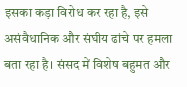इसका कड़ा विरोध कर रहा है, इसे असंवैधानिक और संघीय ढांचे पर हमला बता रहा है। संसद में विशेष बहुमत और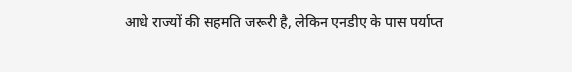आधे राज्यों की सहमति जरूरी है, लेकिन एनडीए के पास पर्याप्त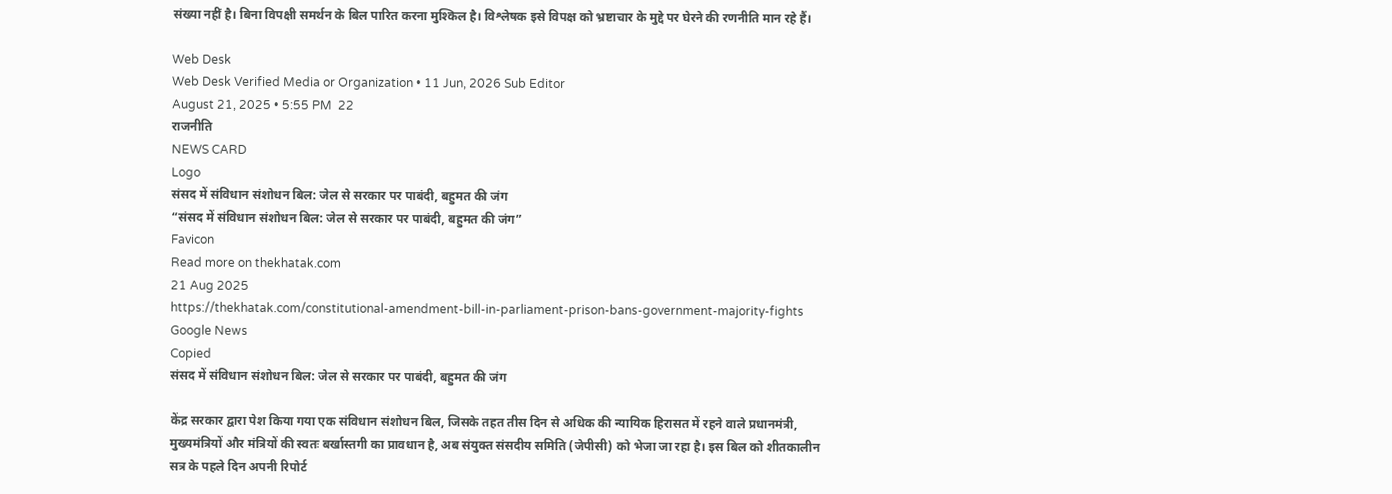संख्या नहीं है। बिना विपक्षी समर्थन के बिल पारित करना मुश्किल है। विश्लेषक इसे विपक्ष को भ्रष्टाचार के मुद्दे पर घेरने की रणनीति मान रहे हैं।

Web Desk
Web Desk Verified Media or Organization • 11 Jun, 2026 Sub Editor
August 21, 2025 • 5:55 PM  22
राजनीति
NEWS CARD
Logo
संसद में संविधान संशोधन बिल: जेल से सरकार पर पाबंदी, बहुमत की जंग
“संसद में संविधान संशोधन बिल: जेल से सरकार पर पाबंदी, बहुमत की जंग”
Favicon
Read more on thekhatak.com
21 Aug 2025
https://thekhatak.com/constitutional-amendment-bill-in-parliament-prison-bans-government-majority-fights
Google News
Copied
संसद में संविधान संशोधन बिल: जेल से सरकार पर पाबंदी, बहुमत की जंग

केंद्र सरकार द्वारा पेश किया गया एक संविधान संशोधन बिल, जिसके तहत तीस दिन से अधिक की न्यायिक हिरासत में रहने वाले प्रधानमंत्री, मुख्यमंत्रियों और मंत्रियों की स्वतः बर्खास्तगी का प्रावधान है, अब संयुक्त संसदीय समिति (जेपीसी) को भेजा जा रहा है। इस बिल को शीतकालीन सत्र के पहले दिन अपनी रिपोर्ट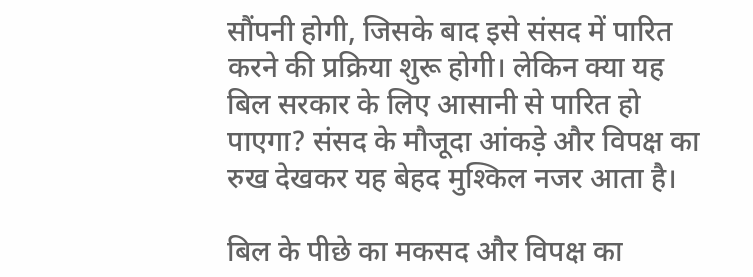सौंपनी होगी, जिसके बाद इसे संसद में पारित करने की प्रक्रिया शुरू होगी। लेकिन क्या यह बिल सरकार के लिए आसानी से पारित हो पाएगा? संसद के मौजूदा आंकड़े और विपक्ष का रुख देखकर यह बेहद मुश्किल नजर आता है।

बिल के पीछे का मकसद और विपक्ष का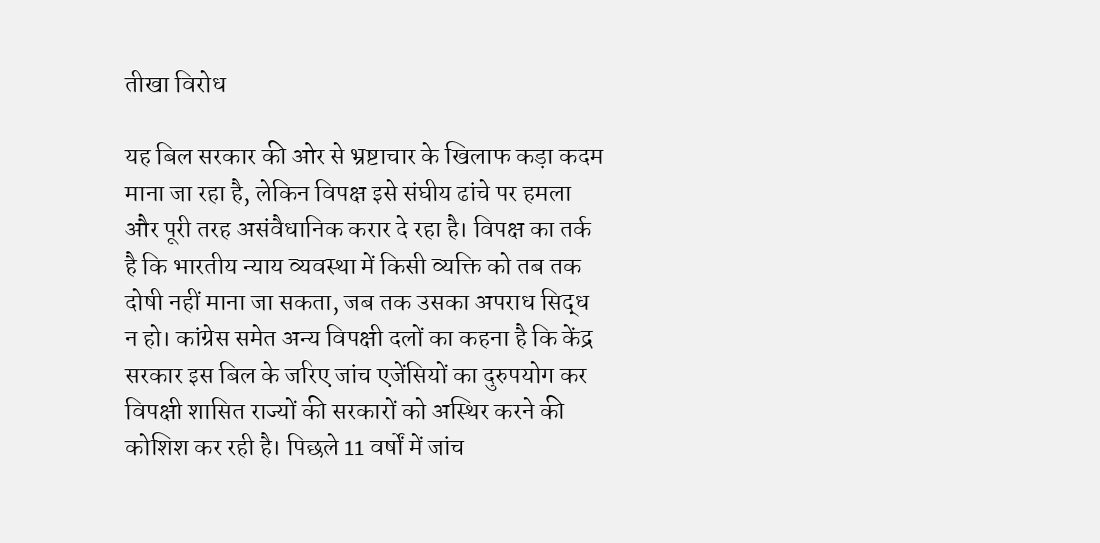तीखा विरोध

यह बिल सरकार की ओर से भ्रष्टाचार के खिलाफ कड़ा कदम माना जा रहा है, लेकिन विपक्ष इसे संघीय ढांचे पर हमला और पूरी तरह असंवैधानिक करार दे रहा है। विपक्ष का तर्क है कि भारतीय न्याय व्यवस्था में किसी व्यक्ति को तब तक दोषी नहीं माना जा सकता, जब तक उसका अपराध सिद्ध न हो। कांग्रेस समेत अन्य विपक्षी दलों का कहना है कि केंद्र सरकार इस बिल के जरिए जांच एजेंसियों का दुरुपयोग कर विपक्षी शासित राज्यों की सरकारों को अस्थिर करने की कोशिश कर रही है। पिछले 11 वर्षों में जांच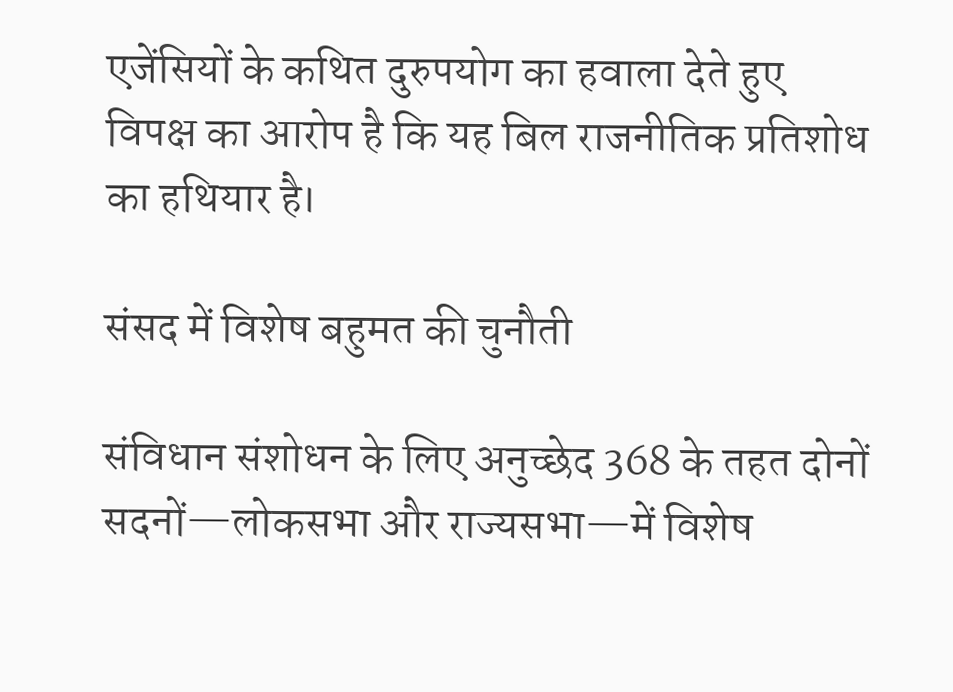एजेंसियों के कथित दुरुपयोग का हवाला देते हुए विपक्ष का आरोप है कि यह बिल राजनीतिक प्रतिशोध का हथियार है।

संसद में विशेष बहुमत की चुनौती

संविधान संशोधन के लिए अनुच्छेद 368 के तहत दोनों सदनों—लोकसभा और राज्यसभा—में विशेष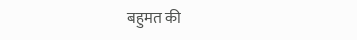बहुमत की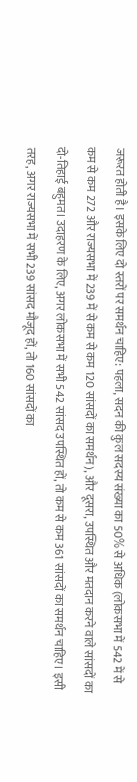जरूरत होती है। इसके लिए दो स्तरों पर समर्थन चाहिए: पहला, सदन की कुल सदस्य संख्या का 50% से अधिक (लोकसभा में 542 में से कम से कम 272 और राज्यसभा में 239 में से कम से कम 120 सांसदों का समर्थन), और दूसरा, उपस्थित और मतदान करने वाले सांसदों का दो-तिहाई बहुमत। उदाहरण के लिए, अगर लोकसभा में सभी 542 सांसद उपस्थित हों, तो कम से कम 361 सांसदों का समर्थन चाहिए। इसी तरह, अगर राज्यसभा में सभी 239 सांसद मौजूद हों, तो 160 सांसदों का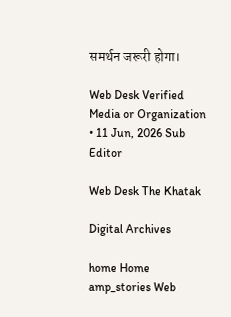समर्थन जरूरी होगा।

Web Desk Verified Media or Organization • 11 Jun, 2026 Sub Editor

Web Desk The Khatak

Digital Archives

home Home amp_stories Web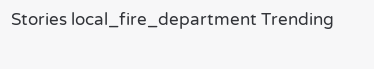Stories local_fire_department Trending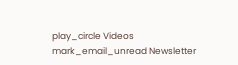play_circle Videos mark_email_unread Newsletter